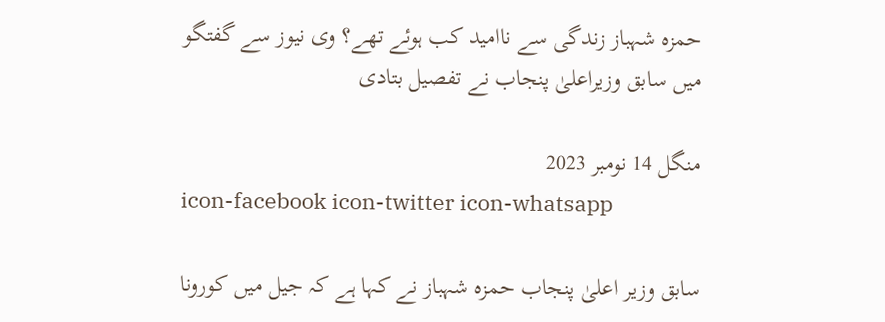حمزہ شہباز زندگی سے ناامید کب ہوئے تھے؟ وی نیوز سے گفتگو میں سابق وزیراعلیٰ پنجاب نے تفصیل بتادی

منگل 14 نومبر 2023
icon-facebook icon-twitter icon-whatsapp

سابق وزیر اعلیٰ پنجاب حمزہ شہباز نے کہا ہے کہ جیل میں کورونا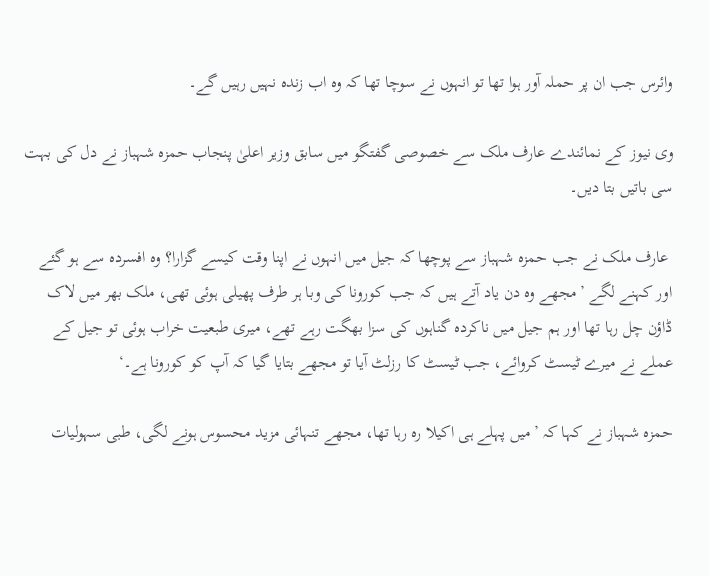وائرس جب ان پر حملہ آور ہوا تھا تو انہوں نے سوچا تھا کہ وہ اب زندہ نہیں رہیں گے۔

وی نیوز کے نمائندے عارف ملک سے خصوصی گفتگو میں سابق وزیر اعلیٰ پنجاب حمزہ شہباز نے دل کی بہت سی باتیں بتا دیں۔

 عارف ملک نے جب حمزہ شہباز سے پوچھا کہ جیل میں انہوں نے اپنا وقت کیسے گزارا؟ وہ افسردہ سے ہو گئے اور کہنے لگے ’مجھے وہ دن یاد آتے ہیں کہ جب کورونا کی وبا ہر طرف پھیلی ہوئی تھی، ملک بھر میں لاک ڈاؤن چل رہا تھا اور ہم جیل میں ناکردہ گناہوں کی سزا بھگت رہے تھے، میری طبعیت خراب ہوئی تو جیل کے عملے نے میرے ٹیسٹ کروائے، جب ٹیسٹ کا رزلٹ آیا تو مجھے بتایا گیا کہ آپ کو کورونا ہے۔‘

حمزہ شہباز نے کہا کہ ’میں پہلے ہی اکیلا رہ رہا تھا، مجھے تنہائی مزید محسوس ہونے لگی، طبی سہولیات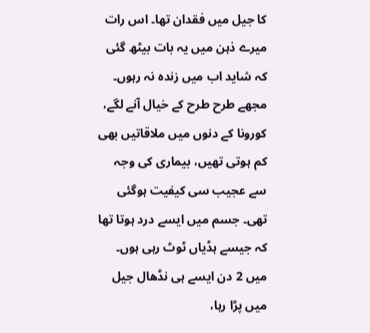کا جیل میں فقدان تھا۔ اس رات میرے ذہن میں یہ بات بیٹھ گئی کہ شاید اب میں زندہ نہ رہوں۔ مجھے طرح طرح کے خیال آنے لگے، کورونا کے دنوں میں ملاقاتیں بھی کم ہوتی تھیں، بیماری کی وجہ سے عجیب سی کیفیت ہوگئی تھی۔ جسم میں ایسے درد ہوتا تھا کہ جیسے ہڈیاں ٹوٹ رہی ہوں۔ میں 2 دن ایسے ہی نڈھال جیل میں پڑا رہا،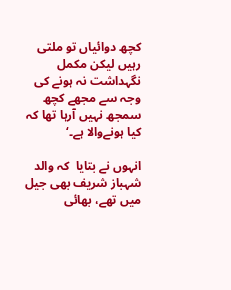کچھ دوائیاں تو ملتی رہیں لیکن مکمل نگہداشت نہ ہونے کی وجہ سے مجھے کچھ سمجھ نہیں آرہا تھا کہ کیا ہونےوالا ہے۔‘

انہوں نے بتایا  کہ والد شہباز شریف بھی جیل میں تھے، بھائی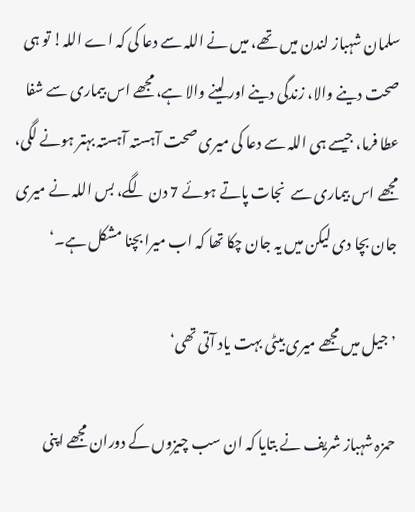سلمان شہباز لندن میں تھے، میں نے اللہ سے دعا کی کہ اے اللہ! تو ہی صحت دینے والا، زندگی دینے اور لینے والا ہے، مجھے اس بیماری سے شفا عطا فرما، جیسے ہی اللہ سے دعا کی میری صحت آہستہ آہستہ بہتر ہونے لگی، مجھے اس بیماری سے  نجات پاتے ہوئے 7 دن لگے، بس اللہ نے میری جان بچا دی لیکن میں یہ جان چکا تھا کہ اب میرا بچنا مشکل ہے۔‘

’جیل میں مجھے میری بیٹی بہت یاد آتی تھی‘

حمزہ شہباز شریف نے بتایا کہ ان سب چیزوں کے دوران مجھے اپنی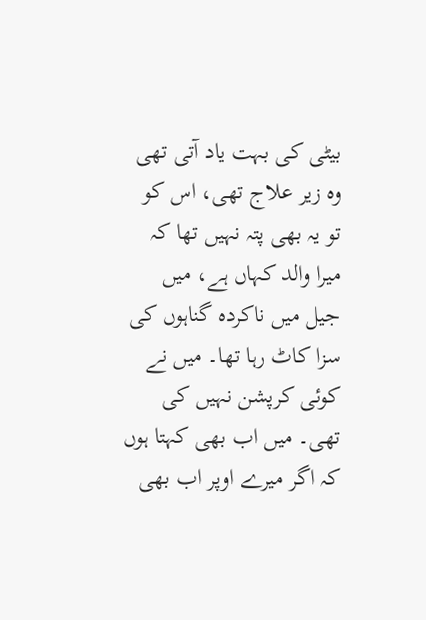بیٹی کی بہت یاد آتی تھی وہ زیر علاج تھی، اس کو تو یہ بھی پتہ نہیں تھا کہ میرا والد کہاں ہے، میں جیل میں ناکردہ گناہوں کی سزا کاٹ رہا تھا۔ میں نے کوئی کرپشن نہیں کی تھی۔ میں اب بھی کہتا ہوں کہ اگر میرے اوپر اب بھی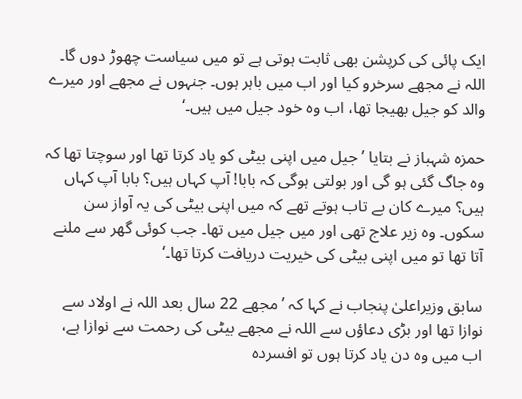ایک پائی کی کرپشن بھی ثابت ہوتی ہے تو میں سیاست چھوڑ دوں گا۔ اللہ نے مجھے سرخرو کیا اور اب میں باہر ہوں۔ جنہوں نے مجھے اور میرے والد کو جیل بھیجا تھا، اب وہ خود جیل میں ہیں۔‘

حمزہ شہباز نے بتایا ’جیل میں اپنی بیٹی کو یاد کرتا تھا اور سوچتا تھا کہ وہ جاگ گئی ہو گی اور بولتی ہوگی کہ بابا! آپ کہاں ہیں؟ بابا آپ کہاں ہیں؟ میرے کان بے تاب ہوتے تھے کہ میں اپنی بیٹی کی یہ آواز سن سکوں۔ وہ زیر علاج تھی اور میں جیل میں تھا۔ جب کوئی گھر سے ملنے آتا تھا تو میں اپنی بیٹی کی خیریت دریافت کرتا تھا۔‘

سابق وزیراعلیٰ پنجاب نے کہا کہ ’مجھے 22 سال بعد اللہ نے اولاد سے نوازا تھا اور بڑی دعاؤں سے اللہ نے مجھے بیٹی کی رحمت سے نوازا ہے، اب میں وہ دن یاد کرتا ہوں تو افسردہ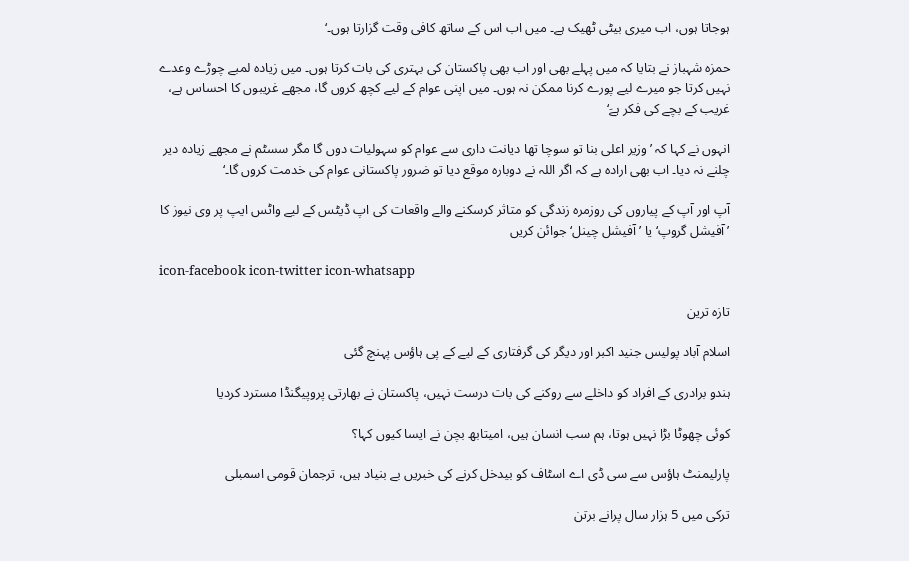ہوجاتا ہوں، اب میری بیٹی ٹھیک ہے۔ میں اب اس کے ساتھ کافی وقت گزارتا ہوں۔‘

حمزہ شہباز نے بتایا کہ میں پہلے بھی اور اب بھی پاکستان کی بہتری کی بات کرتا ہوں۔ میں زیادہ لمبے چوڑے وعدے نہیں کرتا جو میرے لیے پورے کرنا ممکن نہ ہوں۔ میں اپنی عوام کے لیے کچھ کروں گا، مجھے غریبوں کا احساس ہے، غریب کے بچے کی فکر ہےَ‘

انہوں نے کہا کہ ’وزیر اعلی بنا تو سوچا تھا دیانت داری سے عوام کو سہولیات دوں گا مگر سسٹم نے مجھے زیادہ دیر چلنے نہ دیا۔ اب بھی ارادہ ہے کہ اگر اللہ نے دوبارہ موقع دیا تو ضرور پاکستانی عوام کی خدمت کروں گا۔‘

آپ اور آپ کے پیاروں کی روزمرہ زندگی کو متاثر کرسکنے والے واقعات کی اپ ڈیٹس کے لیے واٹس ایپ پر وی نیوز کا ’آفیشل گروپ‘ یا ’آفیشل چینل‘ جوائن کریں

icon-facebook icon-twitter icon-whatsapp

تازہ ترین

اسلام آباد پولیس جنید اکبر اور دیگر کی گرفتاری کے لیے کے پی ہاؤس پہنچ گئی

ہندو برادری کے افراد کو داخلے سے روکنے کی بات درست نہیں، پاکستان نے بھارتی پروپیگنڈا مسترد کردیا

کوئی چھوٹا بڑا نہیں ہوتا، ہم سب انسان ہیں، امیتابھ بچن نے ایسا کیوں کہا؟

پارلیمنٹ ہاؤس سے سی ڈی اے اسٹاف کو بیدخل کرنے کی خبریں بے بنیاد ہیں، ترجمان قومی اسمبلی

ترکی میں 5 ہزار سال پرانے برتن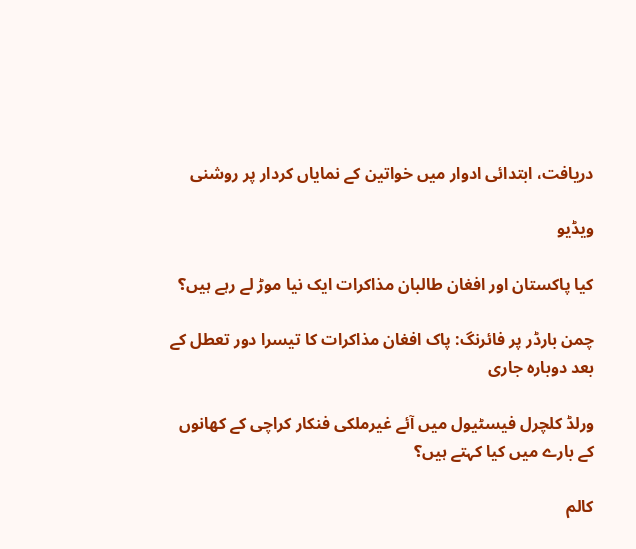دریافت، ابتدائی ادوار میں خواتین کے نمایاں کردار پر روشنی

ویڈیو

کیا پاکستان اور افغان طالبان مذاکرات ایک نیا موڑ لے رہے ہیں؟

چمن بارڈر پر فائرنگ: پاک افغان مذاکرات کا تیسرا دور تعطل کے بعد دوبارہ جاری

ورلڈ کلچرل فیسٹیول میں آئے غیرملکی فنکار کراچی کے کھانوں کے بارے میں کیا کہتے ہیں؟

کالم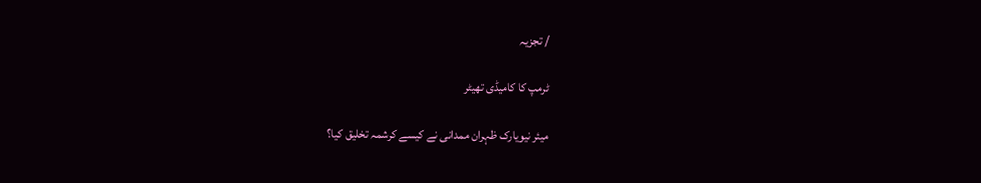/ تجزیہ

ٹرمپ کا کامیڈی تھیٹر

میئر نیویارک ظہران ممدانی نے کیسے کرشمہ تخلیق کیا؟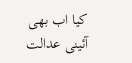کیا اب بھی آئینی عدالت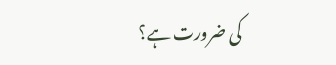کی ضرورت ہے؟